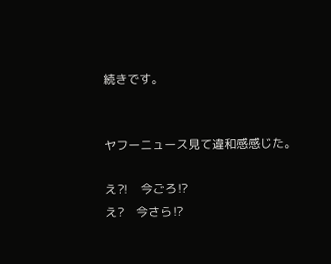続きです。


ヤフーニュース見て違和感感じた。

え⁈    今ごろ⁉
え?    今さら⁉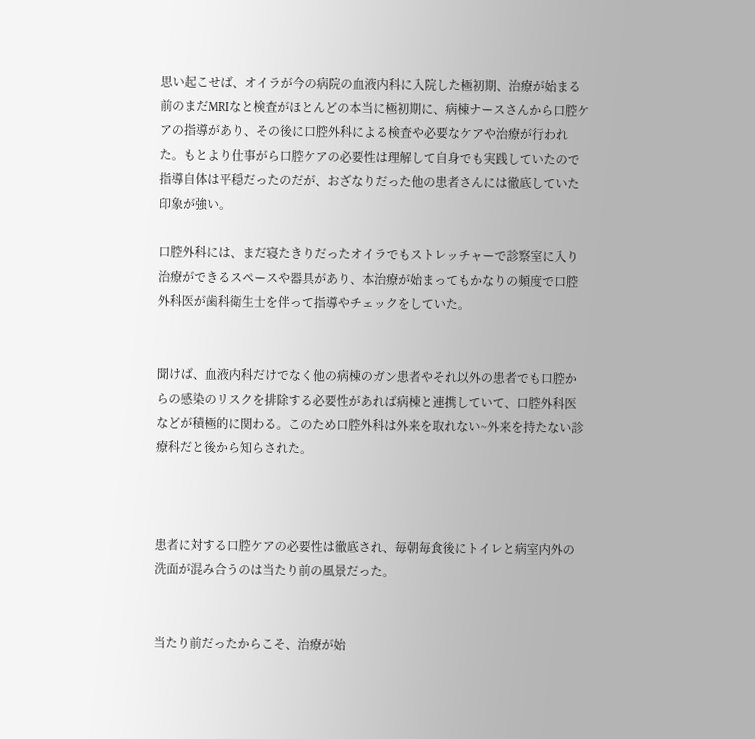思い起こせば、オイラが今の病院の血液内科に入院した極初期、治療が始まる前のまだMRIなと検査がほとんどの本当に極初期に、病棟ナースさんから口腔ケアの指導があり、その後に口腔外科による検査や必要なケアや治療が行われた。もとより仕事がら口腔ケアの必要性は理解して自身でも実践していたので指導自体は平穏だったのだが、おざなりだった他の患者さんには徹底していた印象が強い。

口腔外科には、まだ寝たきりだったオイラでもストレッチャーで診察室に入り治療ができるスペースや器具があり、本治療が始まってもかなりの頻度で口腔外科医が歯科衛生士を伴って指導やチェックをしていた。


聞けば、血液内科だけでなく他の病棟のガン患者やそれ以外の患者でも口腔からの感染のリスクを排除する必要性があれば病棟と連携していて、口腔外科医などが積極的に関わる。このため口腔外科は外来を取れない~外来を持たない診療科だと後から知らされた。



患者に対する口腔ケアの必要性は徹底され、毎朝毎食後にトイレと病室内外の洗面が混み合うのは当たり前の風景だった。


当たり前だったからこそ、治療が始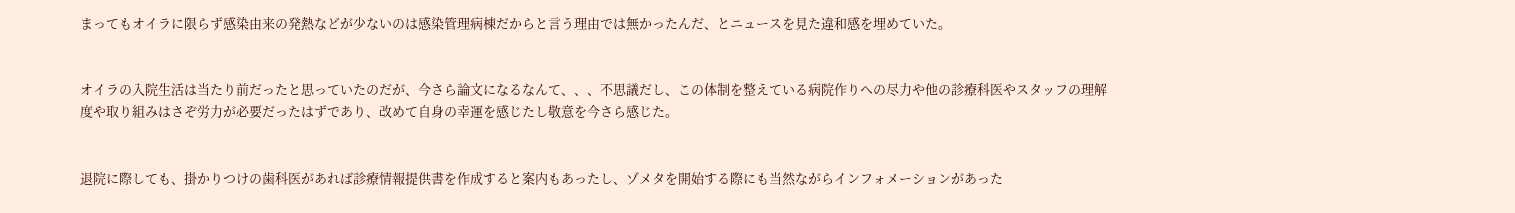まってもオイラに限らず感染由来の発熱などが少ないのは感染管理病棟だからと言う理由では無かったんだ、とニュースを見た違和感を埋めていた。


オイラの入院生活は当たり前だったと思っていたのだが、今さら論文になるなんて、、、不思議だし、この体制を整えている病院作りへの尽力や他の診療科医やスタッフの理解度や取り組みはさぞ労力が必要だったはずであり、改めて自身の幸運を感じたし敬意を今さら感じた。


退院に際しても、掛かりつけの歯科医があれば診療情報提供書を作成すると案内もあったし、ゾメタを開始する際にも当然ながらインフォメーションがあった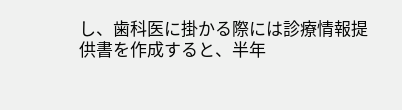し、歯科医に掛かる際には診療情報提供書を作成すると、半年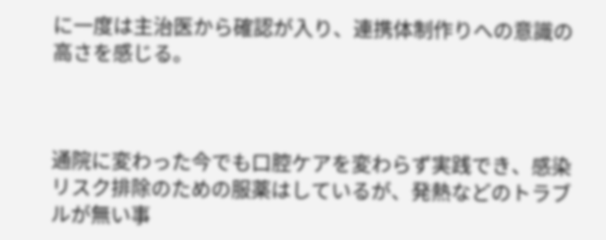に一度は主治医から確認が入り、連携体制作りへの意識の高さを感じる。



通院に変わった今でも口腔ケアを変わらず実践でき、感染リスク排除のための服薬はしているが、発熱などのトラブルが無い事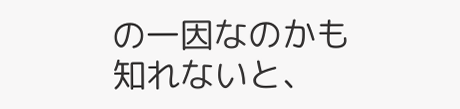の一因なのかも知れないと、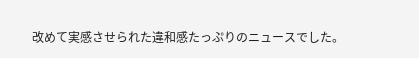改めて実感させられた違和感たっぷりのニュースでした。